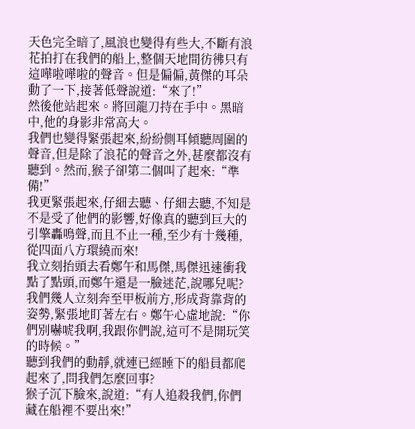天色完全暗了,風浪也變得有些大,不斷有浪花拍打在我們的船上,整個天地間彷彿只有這嘩啦嘩啦的聲音。但是偏偏,黃傑的耳朵動了一下,接著低聲說道:“來了!”
然後他站起來。將回龍刀持在手中。黑暗中,他的身影非常高大。
我們也變得緊張起來,紛紛側耳傾聽周圍的聲音,但是除了浪花的聲音之外,甚麼都沒有聽到。然而,猴子卻第二個叫了起來:“準備!”
我更緊張起來,仔細去聽、仔細去聽,不知是不是受了他們的影響,好像真的聽到巨大的引擎轟鳴聲,而且不止一種,至少有十幾種,從四面八方環繞而來!
我立刻抬頭去看鄭午和馬傑,馬傑迅速衝我點了點頭,而鄭午還是一臉迷茫,說哪兒呢?
我們幾人立刻奔至甲板前方,形成背靠背的姿勢,緊張地盯著左右。鄭午心虛地說:“你們別嚇唬我啊,我跟你們說,這可不是開玩笑的時候。”
聽到我們的動靜,就連已經睡下的船員都爬起來了,問我們怎麼回事?
猴子沉下臉來,說道:“有人追殺我們,你們藏在船裡不要出來!”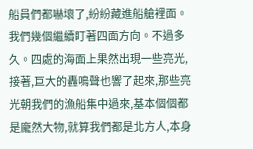船員們都嚇壞了,紛紛藏進船艙裡面。
我們幾個繼續盯著四面方向。不過多久。四處的海面上果然出現一些亮光,接著,巨大的轟鳴聲也響了起來,那些亮光朝我們的漁船集中過來,基本個個都是龐然大物,就算我們都是北方人,本身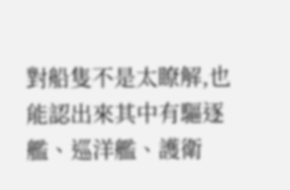對船隻不是太瞭解,也能認出來其中有驅逐艦、巡洋艦、護衛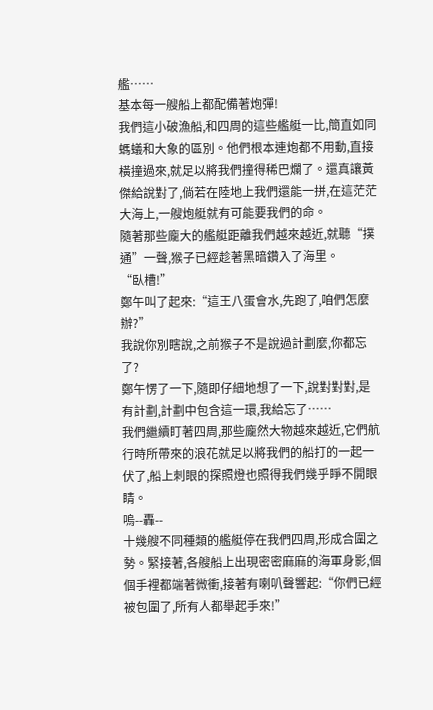艦……
基本每一艘船上都配備著炮彈!
我們這小破漁船,和四周的這些艦艇一比,簡直如同螞蟻和大象的區別。他們根本連炮都不用動,直接橫撞過來,就足以將我們撞得稀巴爛了。還真讓黃傑給說對了,倘若在陸地上我們還能一拼,在這茫茫大海上,一艘炮艇就有可能要我們的命。
隨著那些龐大的艦艇距離我們越來越近,就聽“撲通”一聲,猴子已經趁著黑暗鑽入了海里。
“臥槽!”
鄭午叫了起來:“這王八蛋會水,先跑了,咱們怎麼辦?”
我說你別瞎說,之前猴子不是說過計劃麼,你都忘了?
鄭午愣了一下,隨即仔細地想了一下,說對對對,是有計劃,計劃中包含這一環,我給忘了……
我們繼續盯著四周,那些龐然大物越來越近,它們航行時所帶來的浪花就足以將我們的船打的一起一伏了,船上刺眼的探照燈也照得我們幾乎睜不開眼睛。
嗚--轟--
十幾艘不同種類的艦艇停在我們四周,形成合圍之勢。緊接著,各艘船上出現密密麻麻的海軍身影,個個手裡都端著微衝,接著有喇叭聲響起:“你們已經被包圍了,所有人都舉起手來!”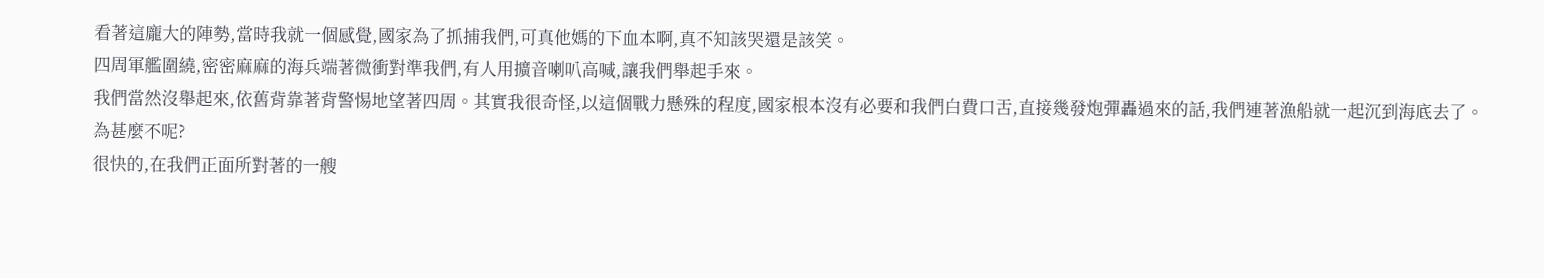看著這龐大的陣勢,當時我就一個感覺,國家為了抓捕我們,可真他媽的下血本啊,真不知該哭還是該笑。
四周軍艦圍繞,密密麻麻的海兵端著微衝對準我們,有人用擴音喇叭高喊,讓我們舉起手來。
我們當然沒舉起來,依舊背靠著背警惕地望著四周。其實我很奇怪,以這個戰力懸殊的程度,國家根本沒有必要和我們白費口舌,直接幾發炮彈轟過來的話,我們連著漁船就一起沉到海底去了。
為甚麼不呢?
很快的,在我們正面所對著的一艘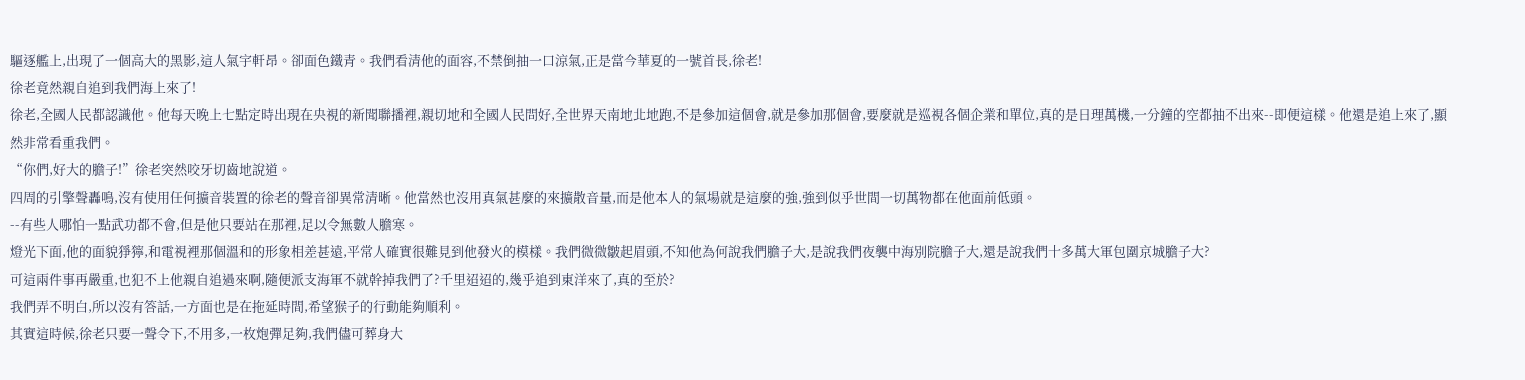驅逐艦上,出現了一個高大的黑影,這人氣宇軒昂。卻面色鐵青。我們看清他的面容,不禁倒抽一口涼氣,正是當今華夏的一號首長,徐老!
徐老竟然親自追到我們海上來了!
徐老,全國人民都認識他。他每天晚上七點定時出現在央視的新聞聯播裡,親切地和全國人民問好,全世界天南地北地跑,不是參加這個會,就是參加那個會,要麼就是巡視各個企業和單位,真的是日理萬機,一分鐘的空都抽不出來--即便這樣。他還是追上來了,顯然非常看重我們。
“你們,好大的膽子!”徐老突然咬牙切齒地說道。
四周的引擎聲轟鳴,沒有使用任何擴音裝置的徐老的聲音卻異常清晰。他當然也沒用真氣甚麼的來擴散音量,而是他本人的氣場就是這麼的強,強到似乎世間一切萬物都在他面前低頭。
--有些人哪怕一點武功都不會,但是他只要站在那裡,足以令無數人膽寒。
燈光下面,他的面貌猙獰,和電視裡那個溫和的形象相差甚遠,平常人確實很難見到他發火的模樣。我們微微皺起眉頭,不知他為何說我們膽子大,是說我們夜襲中海別院膽子大,還是說我們十多萬大軍包圍京城膽子大?
可這兩件事再嚴重,也犯不上他親自追過來啊,隨便派支海軍不就幹掉我們了?千里迢迢的,幾乎追到東洋來了,真的至於?
我們弄不明白,所以沒有答話,一方面也是在拖延時間,希望猴子的行動能夠順利。
其實這時候,徐老只要一聲令下,不用多,一枚炮彈足夠,我們儘可葬身大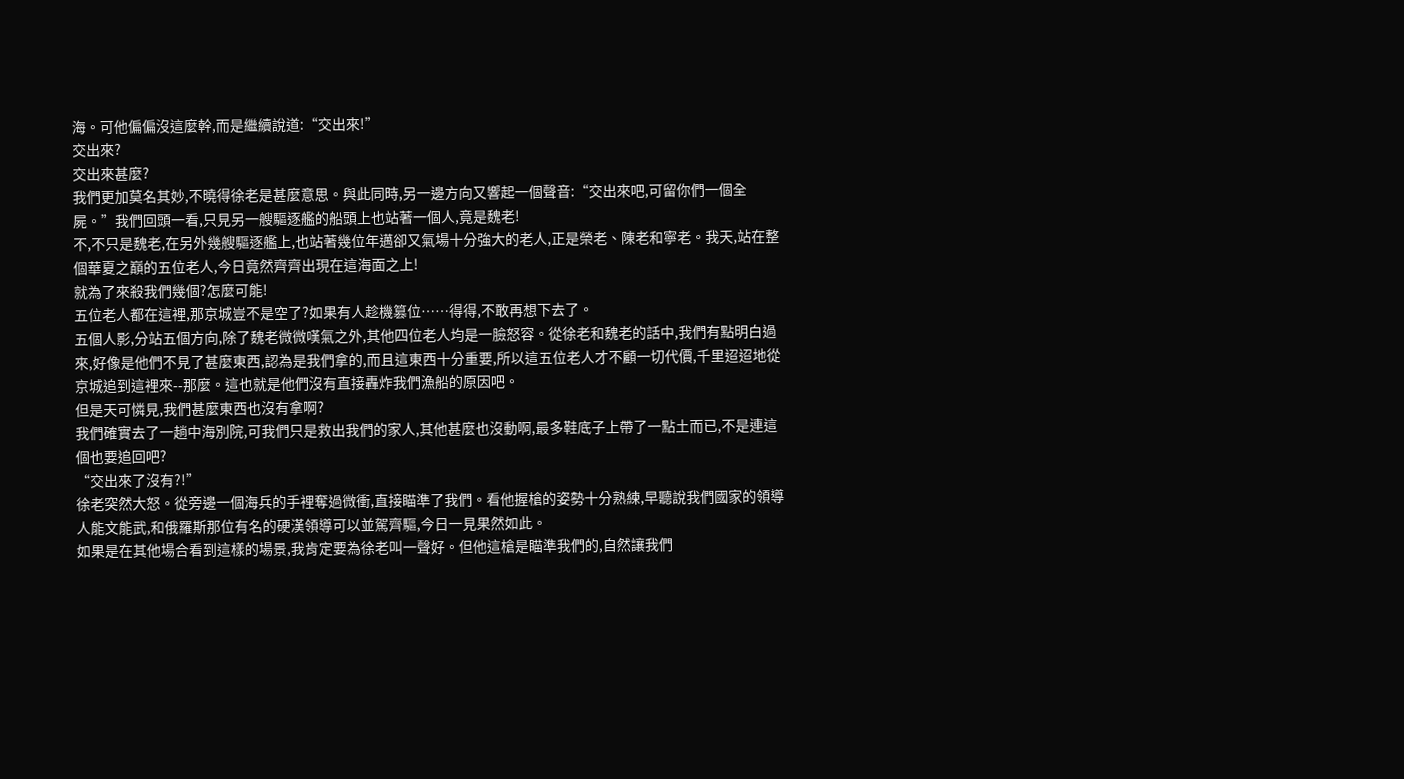海。可他偏偏沒這麼幹,而是繼續說道:“交出來!”
交出來?
交出來甚麼?
我們更加莫名其妙,不曉得徐老是甚麼意思。與此同時,另一邊方向又響起一個聲音:“交出來吧,可留你們一個全屍。”我們回頭一看,只見另一艘驅逐艦的船頭上也站著一個人,竟是魏老!
不,不只是魏老,在另外幾艘驅逐艦上,也站著幾位年邁卻又氣場十分強大的老人,正是榮老、陳老和寧老。我天,站在整個華夏之巔的五位老人,今日竟然齊齊出現在這海面之上!
就為了來殺我們幾個?怎麼可能!
五位老人都在這裡,那京城豈不是空了?如果有人趁機篡位……得得,不敢再想下去了。
五個人影,分站五個方向,除了魏老微微嘆氣之外,其他四位老人均是一臉怒容。從徐老和魏老的話中,我們有點明白過來,好像是他們不見了甚麼東西,認為是我們拿的,而且這東西十分重要,所以這五位老人才不顧一切代價,千里迢迢地從京城追到這裡來--那麼。這也就是他們沒有直接轟炸我們漁船的原因吧。
但是天可憐見,我們甚麼東西也沒有拿啊?
我們確實去了一趟中海別院,可我們只是救出我們的家人,其他甚麼也沒動啊,最多鞋底子上帶了一點土而已,不是連這個也要追回吧?
“交出來了沒有?!”
徐老突然大怒。從旁邊一個海兵的手裡奪過微衝,直接瞄準了我們。看他握槍的姿勢十分熟練,早聽說我們國家的領導人能文能武,和俄羅斯那位有名的硬漢領導可以並駕齊驅,今日一見果然如此。
如果是在其他場合看到這樣的場景,我肯定要為徐老叫一聲好。但他這槍是瞄準我們的,自然讓我們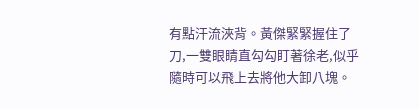有點汗流浹背。黃傑緊緊握住了刀,一雙眼睛直勾勾盯著徐老,似乎隨時可以飛上去將他大卸八塊。